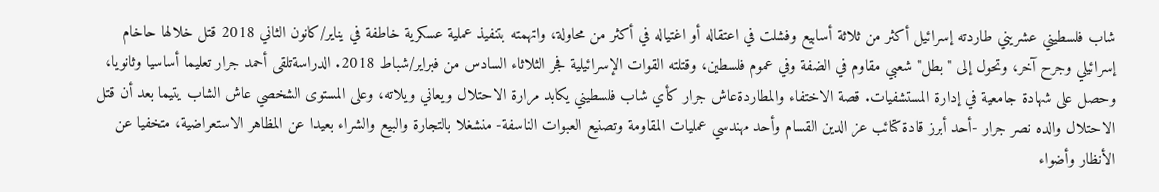شاب فلسطيني عشريني طاردته إسرائيل أكثر من ثلاثة أسابيع وفشلت في اعتقاله أو اغتياله في أكثر من محاولة، واتهمته بتنفيذ عملية عسكرية خاطفة في يناير/كانون الثاني 2018 قتل خلالها حاخام إسرائيلي وجرح آخر، وتحول إلى "بطل" شعبي مقاوم في الضفة وفي عموم فلسطين، وقتلته القوات الإسرائيلية فجر الثلاثاء السادس من فبراير/شباط 2018. الدراسةتلقى أحمد جرار تعليما أساسيا وثانويا، وحصل على شهادة جامعية في إدارة المستشفيات. قصة الاختفاء والمطاردةعاش جرار كأي شاب فلسطيني يكابد مرارة الاحتلال ويعاني ويلاته، وعلى المستوى الشخصي عاش الشاب يتيما بعد أن قتل الاحتلال والده نصر جرار -أحد أبرز قادة كتائب عز الدين القسام وأحد مهندسي عمليات المقاومة وتصنيع العبوات الناسفة- منشغلا بالتجارة والبيع والشراء بعيدا عن المظاهر الاستعراضية، متخفيا عن الأنظار وأضواء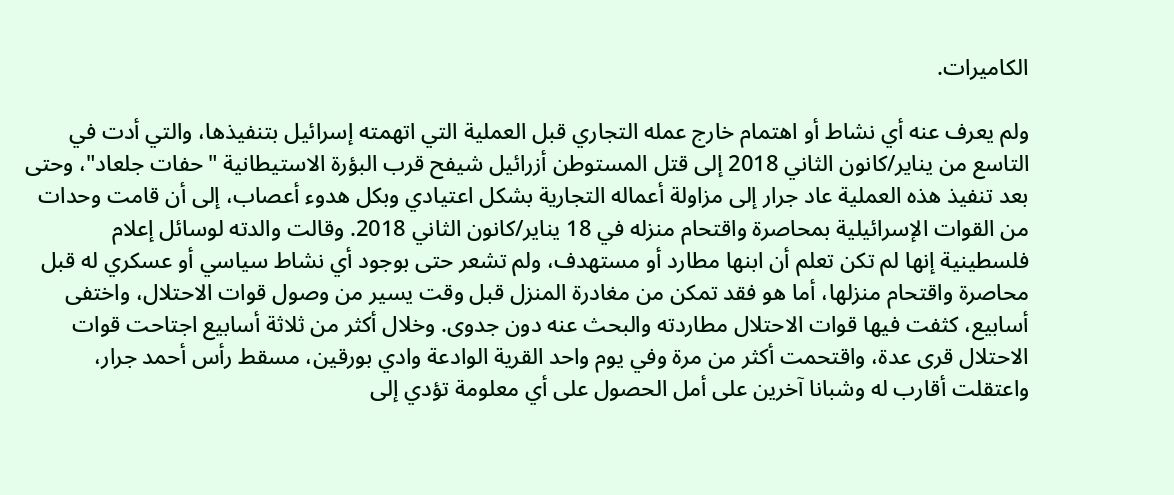الكاميرات.

ولم يعرف عنه أي نشاط أو اهتمام خارج عمله التجاري قبل العملية التي اتهمته إسرائيل بتنفيذها، والتي أدت في التاسع من يناير/كانون الثاني 2018 إلى قتل المستوطن أزرائيل شيفح قرب البؤرة الاستيطانية "حفات جلعاد"، وحتى بعد تنفيذ هذه العملية عاد جرار إلى مزاولة أعماله التجارية بشكل اعتيادي وبكل هدوء أعصاب، إلى أن قامت وحدات من القوات الإسرائيلية بمحاصرة واقتحام منزله في 18 يناير/كانون الثاني 2018. وقالت والدته لوسائل إعلام فلسطينية إنها لم تكن تعلم أن ابنها مطارد أو مستهدف، ولم تشعر حتى بوجود أي نشاط سياسي أو عسكري له قبل محاصرة واقتحام منزلها، أما هو فقد تمكن من مغادرة المنزل قبل وقت يسير من وصول قوات الاحتلال، واختفى أسابيع، كثفت فيها قوات الاحتلال مطاردته والبحث عنه دون جدوى. وخلال أكثر من ثلاثة أسابيع اجتاحت قوات الاحتلال قرى عدة، واقتحمت أكثر من مرة وفي يوم واحد القرية الوادعة وادي بورقين، مسقط رأس أحمد جرار، واعتقلت أقارب له وشبانا آخرين على أمل الحصول على أي معلومة تؤدي إلى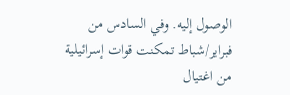الوصول إليه. وفي السادس من فبراير/شباط تمكنت قوات إسرائيلية من اغتيال